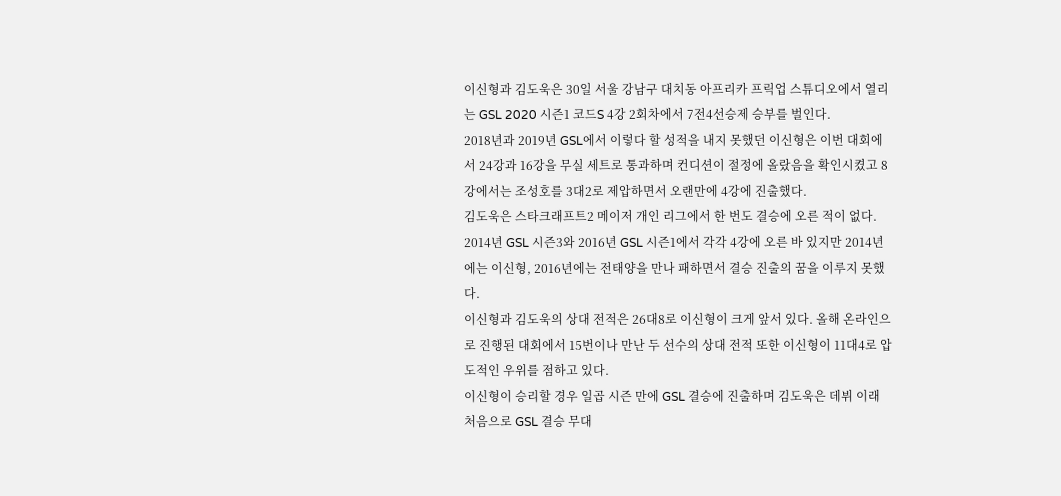이신형과 김도욱은 30일 서울 강남구 대치동 아프리카 프릭업 스튜디오에서 열리는 GSL 2020 시즌1 코드S 4강 2회차에서 7전4선승제 승부를 벌인다.
2018년과 2019년 GSL에서 이렇다 할 성적을 내지 못했던 이신형은 이번 대회에서 24강과 16강을 무실 세트로 통과하며 컨디션이 절정에 올랐음을 확인시켰고 8강에서는 조성호를 3대2로 제압하면서 오랜만에 4강에 진출했다.
김도욱은 스타크래프트2 메이저 개인 리그에서 한 번도 결승에 오른 적이 없다. 2014년 GSL 시즌3와 2016년 GSL 시즌1에서 각각 4강에 오른 바 있지만 2014년에는 이신형, 2016년에는 전태양을 만나 패하면서 결승 진출의 꿈을 이루지 못했다.
이신형과 김도욱의 상대 전적은 26대8로 이신형이 크게 앞서 있다. 올해 온라인으로 진행된 대회에서 15번이나 만난 두 선수의 상대 전적 또한 이신형이 11대4로 압도적인 우위를 점하고 있다.
이신형이 승리할 경우 일곱 시즌 만에 GSL 결승에 진출하며 김도욱은 데뷔 이래 처음으로 GSL 결승 무대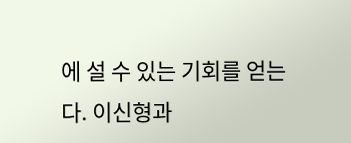에 설 수 있는 기회를 얻는다. 이신형과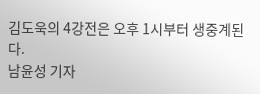김도욱의 4강전은 오후 1시부터 생중계된다.
남윤성 기자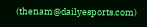(thenam@dailyesports.com)